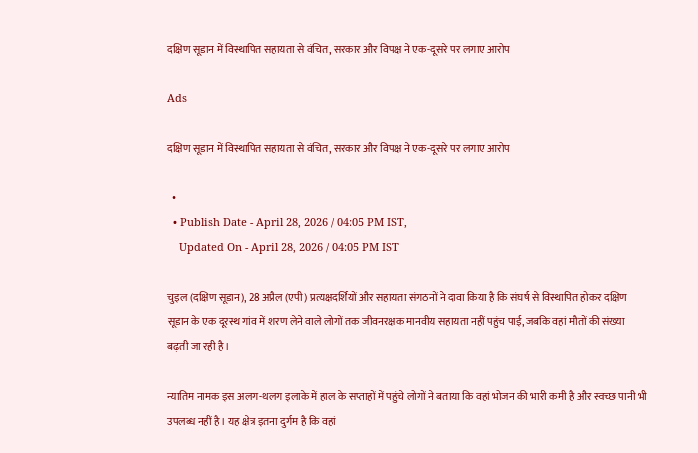दक्षिण सूडान में विस्थापित सहायता से वंचित, सरकार और विपक्ष ने एक-दूसरे पर लगाए आरोप

Ads

दक्षिण सूडान में विस्थापित सहायता से वंचित, सरकार और विपक्ष ने एक-दूसरे पर लगाए आरोप

  •
  • Publish Date - April 28, 2026 / 04:05 PM IST,
    Updated On - April 28, 2026 / 04:05 PM IST

चुइल (दक्षिण सूडान), 28 अप्रैल (एपी) प्रत्यक्षदर्शियों और सहायता संगठनों ने दावा किया है कि संघर्ष से विस्थापित होकर दक्षिण सूडान के एक दूरस्थ गांव में शरण लेने वाले लोगों तक जीवनरक्षक मानवीय सहायता नहीं पहुंच पाई, जबकि वहां मौतों की संख्या बढ़ती जा रही है।

न्यातिम नामक इस अलग-थलग इलाके में हाल के सप्ताहों में पहुंचे लोगों ने बताया कि वहां भोजन की भारी कमी है और स्वच्छ पानी भी उपलब्ध नहीं है। यह क्षेत्र इतना दुर्गम है कि वहां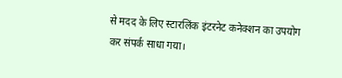से मदद के लिए स्टारलिंक इंटरनेट कनेक्शन का उपयोग कर संपर्क साधा गया।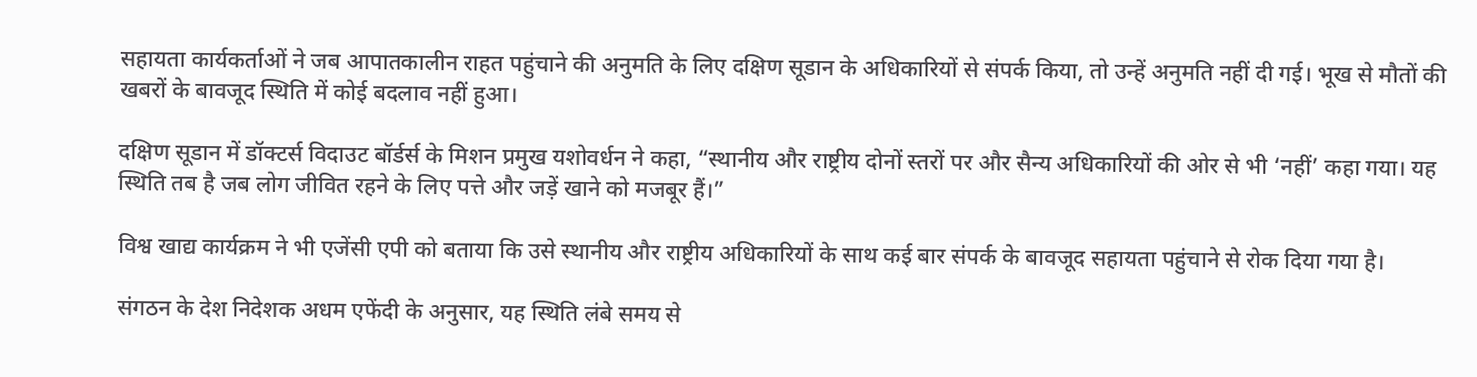सहायता कार्यकर्ताओं ने जब आपातकालीन राहत पहुंचाने की अनुमति के लिए दक्षिण सूडान के अधिकारियों से संपर्क किया, तो उन्हें अनुमति नहीं दी गई। भूख से मौतों की खबरों के बावजूद स्थिति में कोई बदलाव नहीं हुआ।

दक्षिण सूडान में डॉक्टर्स विदाउट बॉर्डर्स के मिशन प्रमुख यशोवर्धन ने कहा, “स्थानीय और राष्ट्रीय दोनों स्तरों पर और सैन्य अधिकारियों की ओर से भी ‘नहीं’ कहा गया। यह स्थिति तब है जब लोग जीवित रहने के लिए पत्ते और जड़ें खाने को मजबूर हैं।”

विश्व खाद्य कार्यक्रम ने भी एजेंसी एपी को बताया कि उसे स्थानीय और राष्ट्रीय अधिकारियों के साथ कई बार संपर्क के बावजूद सहायता पहुंचाने से रोक दिया गया है।

संगठन के देश निदेशक अधम एफेंदी के अनुसार, यह स्थिति लंबे समय से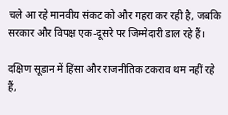चले आ रहे मानवीय संकट को और गहरा कर रही है, जबकि सरकार और विपक्ष एक-दूसरे पर जिम्मेदारी डाल रहे हैं।

दक्षिण सूडान में हिंसा और राजनीतिक टकराव थम नहीं रहे हैं,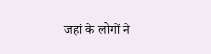जहां के लोगों ने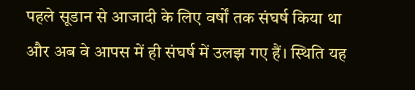पहले सूडान से आजादी के लिए वर्षों तक संघर्ष किया था और अब वे आपस में ही संघर्ष में उलझ गए हैं। स्थिति यह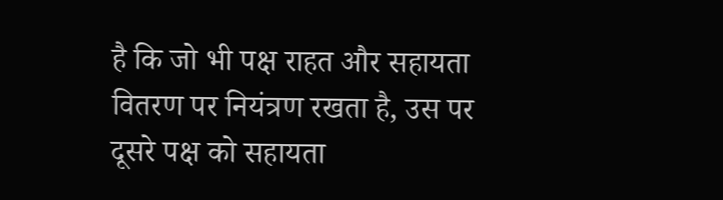है कि जो भी पक्ष राहत और सहायता वितरण पर नियंत्रण रखता है, उस पर दूसरे पक्ष को सहायता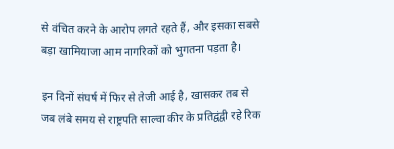से वंचित करने के आरोप लगते रहते हैं, और इसका सबसे बड़ा खामियाजा आम नागरिकों को भुगतना पड़ता है।

इन दिनों संघर्ष में फिर से तेजी आई है, खासकर तब से जब लंबे समय से राष्ट्रपति साल्वा कीर के प्रतिद्वंद्वी रहे रिक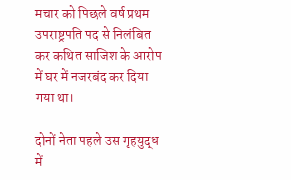मचार को पिछले वर्ष प्रथम उपराष्ट्रपति पद से निलंबित कर कथित साजिश के आरोप में घर में नजरबंद कर दिया गया था।

दोनों नेता पहले उस गृहयुद्ध में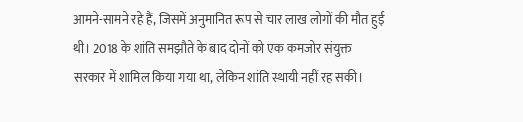आमने-सामने रहे हैं, जिसमें अनुमानित रूप से चार लाख लोगों की मौत हुई थी। 2018 के शांति समझौते के बाद दोनों को एक कमजोर संयुक्त सरकार में शामिल किया गया था, लेकिन शांति स्थायी नहीं रह सकी।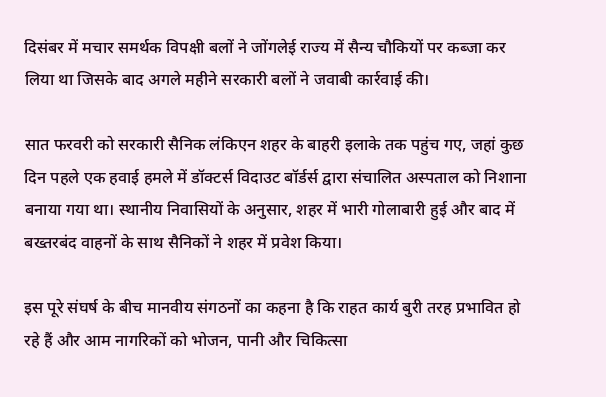दिसंबर में मचार समर्थक विपक्षी बलों ने जोंगलेई राज्य में सैन्य चौकियों पर कब्जा कर लिया था जिसके बाद अगले महीने सरकारी बलों ने जवाबी कार्रवाई की।

सात फरवरी को सरकारी सैनिक लंकिएन शहर के बाहरी इलाके तक पहुंच गए, जहां कुछ दिन पहले एक हवाई हमले में डॉक्टर्स विदाउट बॉर्डर्स द्वारा संचालित अस्पताल को निशाना बनाया गया था। स्थानीय निवासियों के अनुसार, शहर में भारी गोलाबारी हुई और बाद में बख्तरबंद वाहनों के साथ सैनिकों ने शहर में प्रवेश किया।

इस पूरे संघर्ष के बीच मानवीय संगठनों का कहना है कि राहत कार्य बुरी तरह प्रभावित हो रहे हैं और आम नागरिकों को भोजन, पानी और चिकित्सा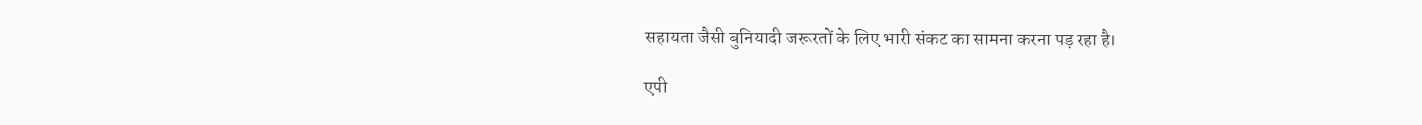सहायता जैसी बुनियादी जरूरतों के लिए भारी संकट का सामना करना पड़ रहा है।

एपी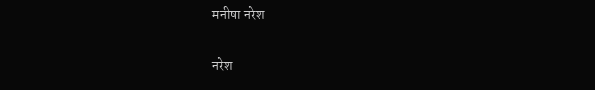मनीषा नरेश

नरेश